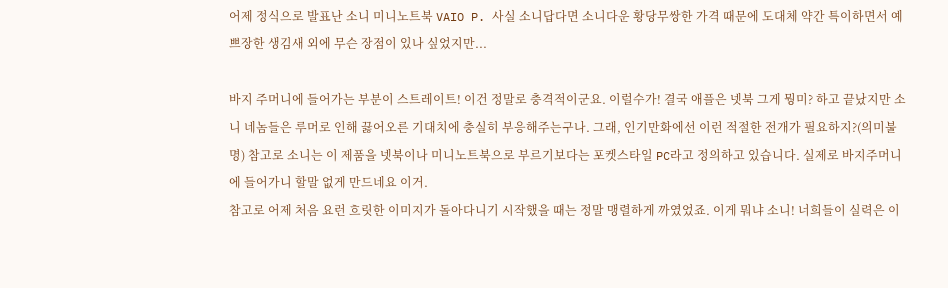어제 정식으로 발표난 소니 미니노트북 VAIO P. 사실 소니답다면 소니다운 황당무쌍한 가격 때문에 도대체 약간 특이하면서 예쁘장한 생김새 외에 무슨 장점이 있나 싶었지만...

바지 주머니에 들어가는 부분이 스트레이트! 이건 정말로 충격적이군요. 이럴수가! 결국 애플은 넷북 그게 뭥미? 하고 끝났지만 소니 네놈들은 루머로 인해 끓어오른 기대치에 충실히 부응해주는구나. 그래, 인기만화에선 이런 적절한 전개가 필요하지?(의미불명) 참고로 소니는 이 제품을 넷북이나 미니노트북으로 부르기보다는 포켓스타일 PC라고 정의하고 있습니다. 실제로 바지주머니에 들어가니 할말 없게 만드네요 이거.
참고로 어제 처음 요런 흐릿한 이미지가 돌아다니기 시작했을 때는 정말 맹렬하게 까였었죠. 이게 뭐냐 소니! 너희들이 실력은 이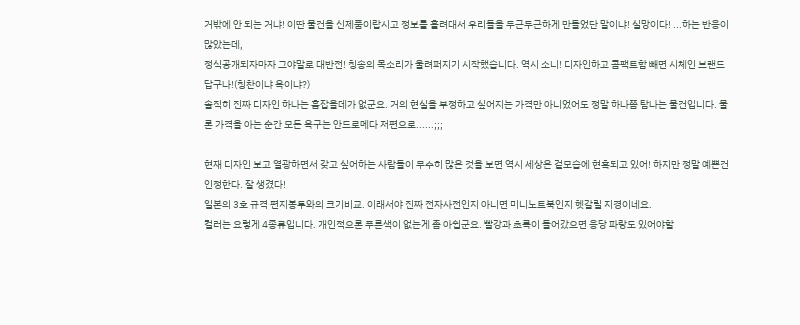거밖에 안 되는 거냐! 이딴 물건을 신제품이랍시고 정보를 흘려대서 우리들을 두근두근하게 만들었단 말이냐! 실망이다! ...하는 반응이 많았는데,
정식공개되자마자 그야말로 대반전! 칭송의 목소리가 울려퍼지기 시작했습니다. 역시 소니! 디자인하고 콤팩트함 빼면 시체인 브랜드답구나!(칭찬이냐 욕이냐?)
솔직히 진짜 디자인 하나는 흠잡을데가 없군요. 거의 현실을 부정하고 싶어지는 가격만 아니었어도 정말 하나쯤 탐나는 물건입니다. 물론 가격을 아는 순간 모든 욕구는 안드로메다 저편으로......;;;

현재 디자인 보고 열광하면서 갖고 싶어하는 사람들이 무수히 많은 것을 보면 역시 세상은 겉모습에 현혹되고 있어! 하지만 정말 예쁜건 인정한다. 잘 생겼다!
일본의 3호 규격 편지봉투와의 크기비교. 이래서야 진짜 전자사전인지 아니면 미니노트북인지 헷갈릴 지경이네요.
컬러는 요렇게 4종류입니다. 개인적으론 푸른색이 없는게 좀 아쉽군요. 빨강과 초록이 들어갔으면 응당 파랑도 있어야할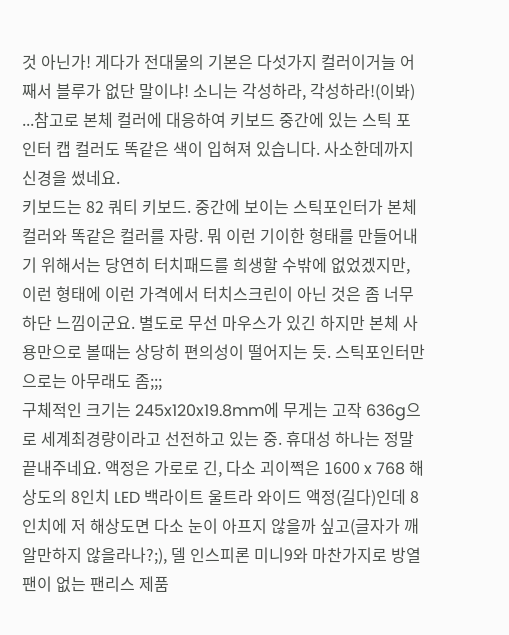것 아닌가! 게다가 전대물의 기본은 다섯가지 컬러이거늘 어째서 블루가 없단 말이냐! 소니는 각성하라, 각성하라!(이봐) ...참고로 본체 컬러에 대응하여 키보드 중간에 있는 스틱 포인터 캡 컬러도 똑같은 색이 입혀져 있습니다. 사소한데까지 신경을 썼네요.
키보드는 82 쿼티 키보드. 중간에 보이는 스틱포인터가 본체 컬러와 똑같은 컬러를 자랑. 뭐 이런 기이한 형태를 만들어내기 위해서는 당연히 터치패드를 희생할 수밖에 없었겠지만, 이런 형태에 이런 가격에서 터치스크린이 아닌 것은 좀 너무하단 느낌이군요. 별도로 무선 마우스가 있긴 하지만 본체 사용만으로 볼때는 상당히 편의성이 떨어지는 듯. 스틱포인터만으로는 아무래도 좀;;;
구체적인 크기는 245x120x19.8mm에 무게는 고작 636g으로 세계최경량이라고 선전하고 있는 중. 휴대성 하나는 정말 끝내주네요. 액정은 가로로 긴, 다소 괴이쩍은 1600 x 768 해상도의 8인치 LED 백라이트 울트라 와이드 액정(길다)인데 8인치에 저 해상도면 다소 눈이 아프지 않을까 싶고(글자가 깨알만하지 않을라나?;), 델 인스피론 미니9와 마찬가지로 방열팬이 없는 팬리스 제품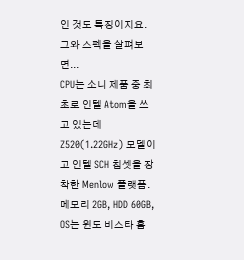인 것도 특징이지요. 그와 스펙을 살펴보면...
CPU는 소니 제품 중 최초로 인텔 Atom을 쓰고 있는데 Z520(1.22GHz) 모델이고 인텔 SCH 칩셋을 장착한 Menlow 플랫폼. 메모리 2GB, HDD 60GB, OS는 윈도 비스타 홈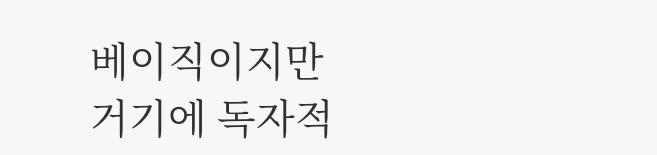베이직이지만 거기에 독자적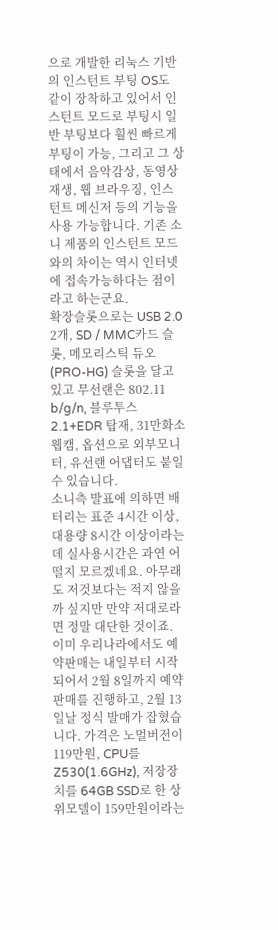으로 개발한 리눅스 기반의 인스턴트 부팅 OS도 같이 장착하고 있어서 인스턴트 모드로 부팅시 일반 부팅보다 훨씬 빠르게 부팅이 가능, 그리고 그 상태에서 음악감상, 동영상 재생, 웹 브라우징, 인스턴트 메신저 등의 기능을 사용 가능합니다. 기존 소니 제품의 인스턴트 모드와의 차이는 역시 인터넷에 접속가능하다는 점이라고 하는군요.
확장슬롯으로는 USB 2.0 2개, SD / MMC카드 슬롯, 메모리스틱 듀오(PRO-HG) 슬롯을 달고 있고 무선랜은 802.11 b/g/n, 블루투스 2.1+EDR 탑재, 31만화소 웹캠, 옵션으로 외부모니터, 유선랜 어댑터도 붙일 수 있습니다.
소니측 발표에 의하면 배터리는 표준 4시간 이상, 대용량 8시간 이상이라는데 실사용시간은 과연 어떨지 모르겠네요. 아무래도 저것보다는 적지 않을까 싶지만 만약 저대로라면 정말 대단한 것이죠.
이미 우리나라에서도 예약판매는 내일부터 시작되어서 2월 8일까지 예약판매를 진행하고, 2월 13일날 정식 발매가 잡혔습니다. 가격은 노멀버전이 119만원, CPU를 Z530(1.6GHz), 저장장치를 64GB SSD로 한 상위모델이 159만원이라는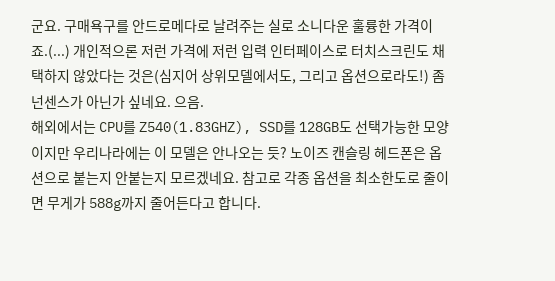군요. 구매욕구를 안드로메다로 날려주는 실로 소니다운 훌륭한 가격이죠.(...) 개인적으론 저런 가격에 저런 입력 인터페이스로 터치스크린도 채택하지 않았다는 것은(심지어 상위모델에서도, 그리고 옵션으로라도!) 좀 넌센스가 아닌가 싶네요. 으음.
해외에서는 CPU를 Z540(1.83GHZ), SSD를 128GB도 선택가능한 모양이지만 우리나라에는 이 모델은 안나오는 듯? 노이즈 캔슬링 헤드폰은 옵션으로 붙는지 안붙는지 모르겠네요. 참고로 각종 옵션을 최소한도로 줄이면 무게가 588g까지 줄어든다고 합니다.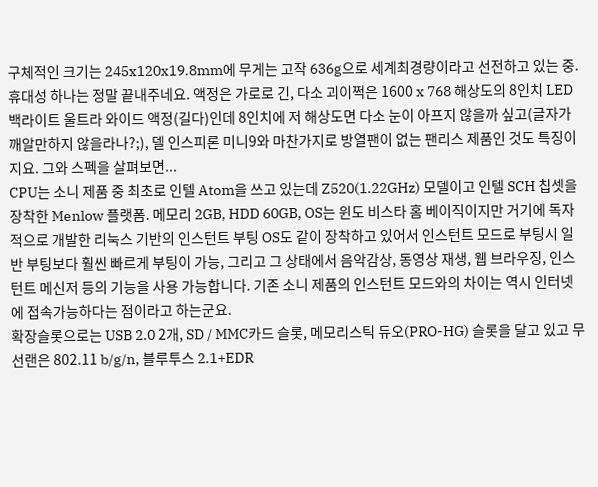구체적인 크기는 245x120x19.8mm에 무게는 고작 636g으로 세계최경량이라고 선전하고 있는 중. 휴대성 하나는 정말 끝내주네요. 액정은 가로로 긴, 다소 괴이쩍은 1600 x 768 해상도의 8인치 LED 백라이트 울트라 와이드 액정(길다)인데 8인치에 저 해상도면 다소 눈이 아프지 않을까 싶고(글자가 깨알만하지 않을라나?;), 델 인스피론 미니9와 마찬가지로 방열팬이 없는 팬리스 제품인 것도 특징이지요. 그와 스펙을 살펴보면...
CPU는 소니 제품 중 최초로 인텔 Atom을 쓰고 있는데 Z520(1.22GHz) 모델이고 인텔 SCH 칩셋을 장착한 Menlow 플랫폼. 메모리 2GB, HDD 60GB, OS는 윈도 비스타 홈 베이직이지만 거기에 독자적으로 개발한 리눅스 기반의 인스턴트 부팅 OS도 같이 장착하고 있어서 인스턴트 모드로 부팅시 일반 부팅보다 훨씬 빠르게 부팅이 가능, 그리고 그 상태에서 음악감상, 동영상 재생, 웹 브라우징, 인스턴트 메신저 등의 기능을 사용 가능합니다. 기존 소니 제품의 인스턴트 모드와의 차이는 역시 인터넷에 접속가능하다는 점이라고 하는군요.
확장슬롯으로는 USB 2.0 2개, SD / MMC카드 슬롯, 메모리스틱 듀오(PRO-HG) 슬롯을 달고 있고 무선랜은 802.11 b/g/n, 블루투스 2.1+EDR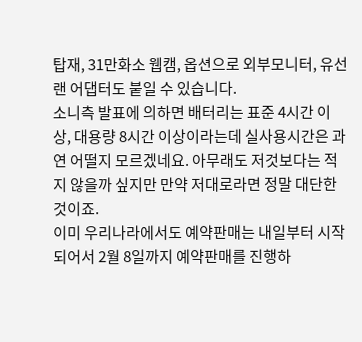탑재, 31만화소 웹캠, 옵션으로 외부모니터, 유선랜 어댑터도 붙일 수 있습니다.
소니측 발표에 의하면 배터리는 표준 4시간 이상, 대용량 8시간 이상이라는데 실사용시간은 과연 어떨지 모르겠네요. 아무래도 저것보다는 적지 않을까 싶지만 만약 저대로라면 정말 대단한 것이죠.
이미 우리나라에서도 예약판매는 내일부터 시작되어서 2월 8일까지 예약판매를 진행하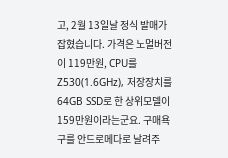고, 2월 13일날 정식 발매가 잡혔습니다. 가격은 노멀버전이 119만원, CPU를 Z530(1.6GHz), 저장장치를 64GB SSD로 한 상위모델이 159만원이라는군요. 구매욕구를 안드로메다로 날려주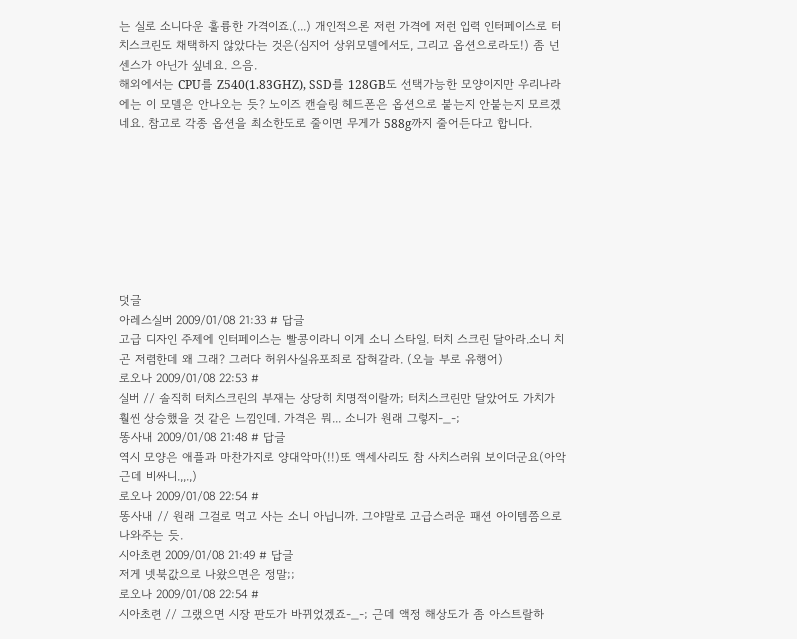는 실로 소니다운 훌륭한 가격이죠.(...) 개인적으론 저런 가격에 저런 입력 인터페이스로 터치스크린도 채택하지 않았다는 것은(심지어 상위모델에서도, 그리고 옵션으로라도!) 좀 넌센스가 아닌가 싶네요. 으음.
해외에서는 CPU를 Z540(1.83GHZ), SSD를 128GB도 선택가능한 모양이지만 우리나라에는 이 모델은 안나오는 듯? 노이즈 캔슬링 헤드폰은 옵션으로 붙는지 안붙는지 모르겠네요. 참고로 각종 옵션을 최소한도로 줄이면 무게가 588g까지 줄어든다고 합니다.








덧글
아레스실버 2009/01/08 21:33 # 답글
고급 디자인 주제에 인터페이스는 빨콩이라니 이게 소니 스타일. 터치 스크린 달아라.소니 치곤 저렴한데 왜 그래? 그러다 허위사실유포죄로 잡혀갈라. (오늘 부로 유행어)
로오나 2009/01/08 22:53 #
실버 // 솔직히 터치스크린의 부재는 상당히 치명적이랄까; 터치스크린만 달았어도 가치가 훨씬 상승했을 것 같은 느낌인데. 가격은 뭐... 소니가 원래 그렇지-_-;
똥사내 2009/01/08 21:48 # 답글
역시 모양은 애플과 마찬가지로 양대악마(!!)또 액세사리도 참 사치스러워 보이더군요(아악 근데 비싸니.,,.,)
로오나 2009/01/08 22:54 #
똥사내 // 원래 그걸로 먹고 사는 소니 아닙니까. 그야말로 고급스러운 패션 아이템쯤으로 나와주는 듯.
시아초련 2009/01/08 21:49 # 답글
저게 넷북값으로 나왔으면은 정말;;
로오나 2009/01/08 22:54 #
시아초련 // 그랬으면 시장 판도가 바뀌었겠죠-_-; 근데 액정 해상도가 좀 아스트랄하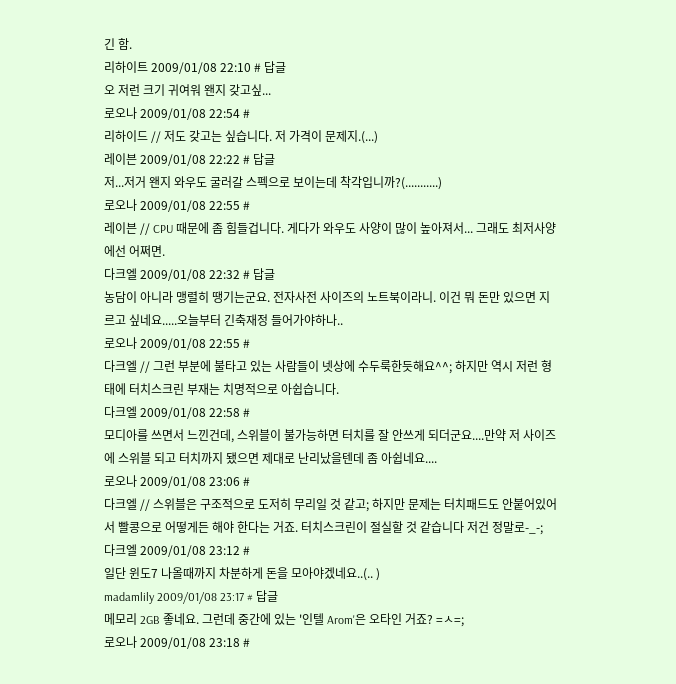긴 함.
리하이트 2009/01/08 22:10 # 답글
오 저런 크기 귀여워 왠지 갖고싶...
로오나 2009/01/08 22:54 #
리하이드 // 저도 갖고는 싶습니다. 저 가격이 문제지.(...)
레이븐 2009/01/08 22:22 # 답글
저...저거 왠지 와우도 굴러갈 스펙으로 보이는데 착각입니까?(...........)
로오나 2009/01/08 22:55 #
레이븐 // CPU 때문에 좀 힘들겁니다. 게다가 와우도 사양이 많이 높아져서... 그래도 최저사양에선 어쩌면.
다크엘 2009/01/08 22:32 # 답글
농담이 아니라 맹렬히 땡기는군요. 전자사전 사이즈의 노트북이라니. 이건 뭐 돈만 있으면 지르고 싶네요.....오늘부터 긴축재정 들어가야하나..
로오나 2009/01/08 22:55 #
다크엘 // 그런 부분에 불타고 있는 사람들이 넷상에 수두룩한듯해요^^; 하지만 역시 저런 형태에 터치스크린 부재는 치명적으로 아쉽습니다.
다크엘 2009/01/08 22:58 #
모디아를 쓰면서 느낀건데, 스위블이 불가능하면 터치를 잘 안쓰게 되더군요....만약 저 사이즈에 스위블 되고 터치까지 됐으면 제대로 난리났을텐데 좀 아쉽네요....
로오나 2009/01/08 23:06 #
다크엘 // 스위블은 구조적으로 도저히 무리일 것 같고; 하지만 문제는 터치패드도 안붙어있어서 빨콩으로 어떻게든 해야 한다는 거죠. 터치스크린이 절실할 것 같습니다 저건 정말로-_-;
다크엘 2009/01/08 23:12 #
일단 윈도7 나올때까지 차분하게 돈을 모아야겠네요..(.. )
madamlily 2009/01/08 23:17 # 답글
메모리 2GB 좋네요. 그런데 중간에 있는 '인텔 Arom'은 오타인 거죠? =ㅅ=;
로오나 2009/01/08 23:18 #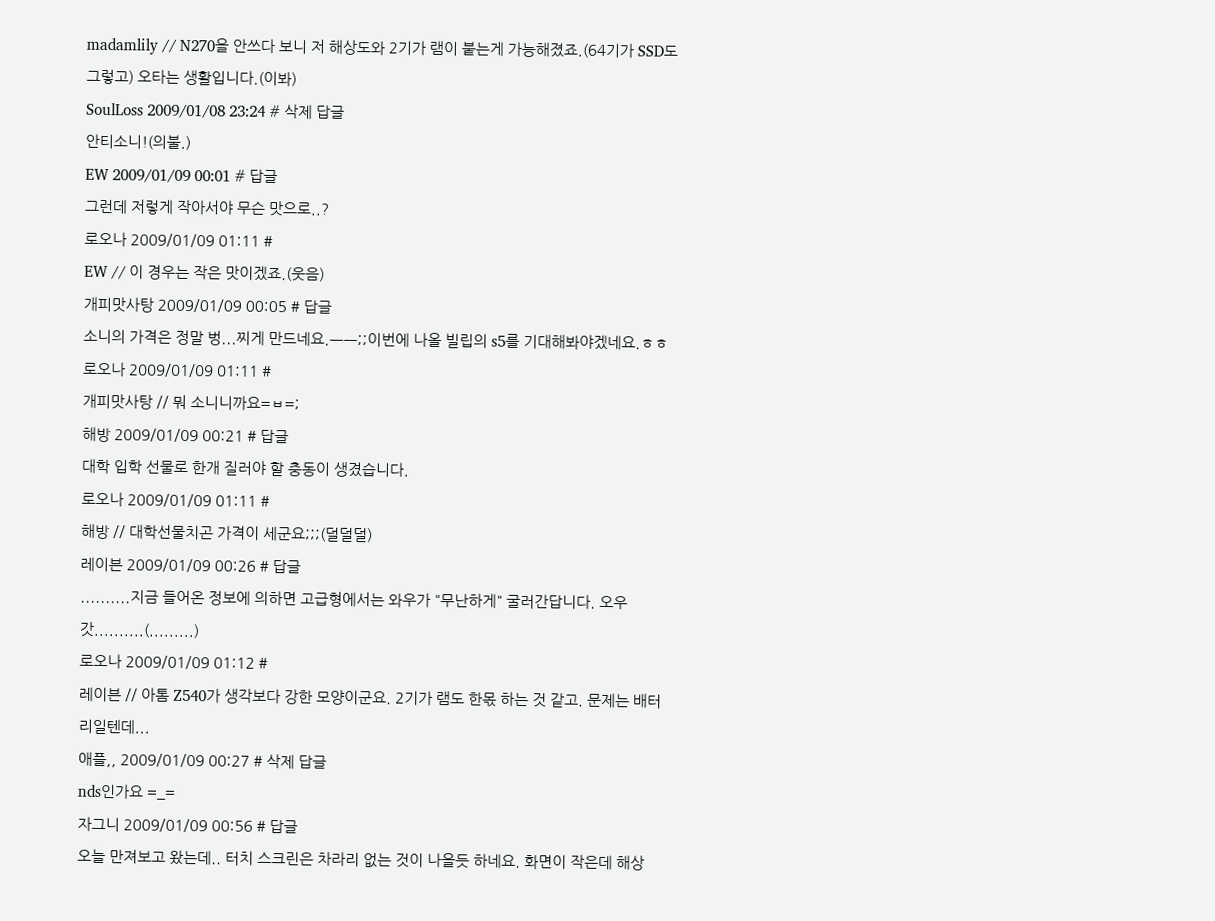madamlily // N270을 안쓰다 보니 저 해상도와 2기가 램이 붙는게 가능해졌죠.(64기가 SSD도 그렇고) 오타는 생활입니다.(이봐)
SoulLoss 2009/01/08 23:24 # 삭제 답글
안티소니!(의불.)
EW 2009/01/09 00:01 # 답글
그런데 저렇게 작아서야 무슨 맛으로..?
로오나 2009/01/09 01:11 #
EW // 이 경우는 작은 맛이겠죠.(웃음)
개피맛사탕 2009/01/09 00:05 # 답글
소니의 가격은 정말 벙...찌게 만드네요.ㅡㅡ;;이번에 나올 빌립의 s5를 기대해봐야겠네요.ㅎㅎ
로오나 2009/01/09 01:11 #
개피맛사탕 // 뭐 소니니까요=ㅂ=;
해방 2009/01/09 00:21 # 답글
대학 입학 선물로 한개 질러야 할 충동이 생겼습니다.
로오나 2009/01/09 01:11 #
해방 // 대학선물치곤 가격이 세군요;;;(덜덜덜)
레이븐 2009/01/09 00:26 # 답글
..........지금 들어온 정보에 의하면 고급형에서는 와우가 "무난하게" 굴러간답니다. 오우갓..........(.........)
로오나 2009/01/09 01:12 #
레이븐 // 아톰 Z540가 생각보다 강한 모양이군요. 2기가 램도 한몫 하는 것 같고. 문제는 배터리일텐데...
애플,, 2009/01/09 00:27 # 삭제 답글
nds인가요 =_=
자그니 2009/01/09 00:56 # 답글
오늘 만져보고 왔는데.. 터치 스크린은 차라리 없는 것이 나을듯 하네요. 화면이 작은데 해상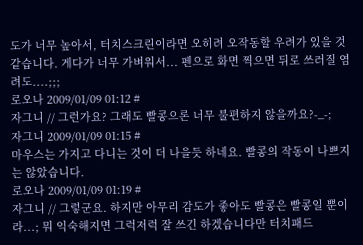도가 너무 높아서, 터치스크린이라면 오히려 오작동할 우려가 있을 것 같습니다. 게다가 너무 가벼워서... 펜으로 화면 찍으면 뒤로 쓰러질 염려도....;;;
로오나 2009/01/09 01:12 #
자그니 // 그런가요? 그래도 빨콩으론 너무 불편하지 않을까요?-_-;
자그니 2009/01/09 01:15 #
마우스는 가지고 다니는 것이 더 나을듯 하네요. 빨콩의 작동이 나쁘지는 않았습니다.
로오나 2009/01/09 01:19 #
자그니 // 그렇군요. 하지만 아무리 감도가 좋아도 빨콩은 빨콩일 뿐이라...; 뭐 익숙해지면 그럭저럭 잘 쓰긴 하겠습니다만 터치패드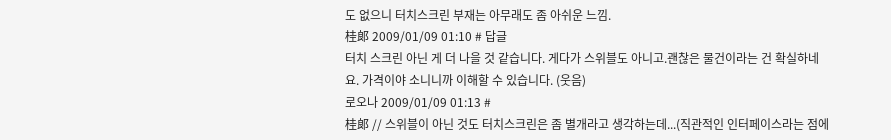도 없으니 터치스크린 부재는 아무래도 좀 아쉬운 느낌.
桂郞 2009/01/09 01:10 # 답글
터치 스크린 아닌 게 더 나을 것 같습니다. 게다가 스위블도 아니고.괜찮은 물건이라는 건 확실하네요. 가격이야 소니니까 이해할 수 있습니다. (웃음)
로오나 2009/01/09 01:13 #
桂郞 // 스위블이 아닌 것도 터치스크린은 좀 별개라고 생각하는데...(직관적인 인터페이스라는 점에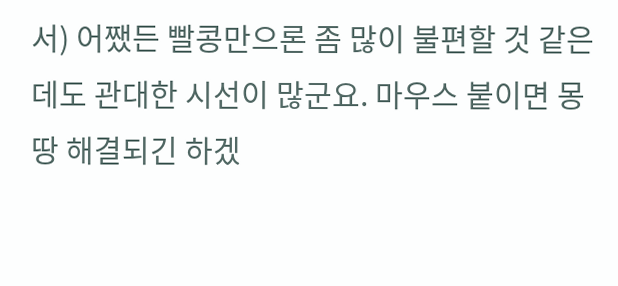서) 어쨌든 빨콩만으론 좀 많이 불편할 것 같은데도 관대한 시선이 많군요. 마우스 붙이면 몽땅 해결되긴 하겠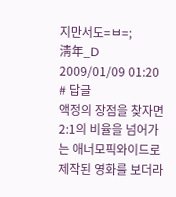지만서도=ㅂ=;
淸年_D 2009/01/09 01:20 # 답글
액정의 장점을 찾자면 2:1의 비율을 넘어가는 애너모픽와이드로 제작된 영화를 보더라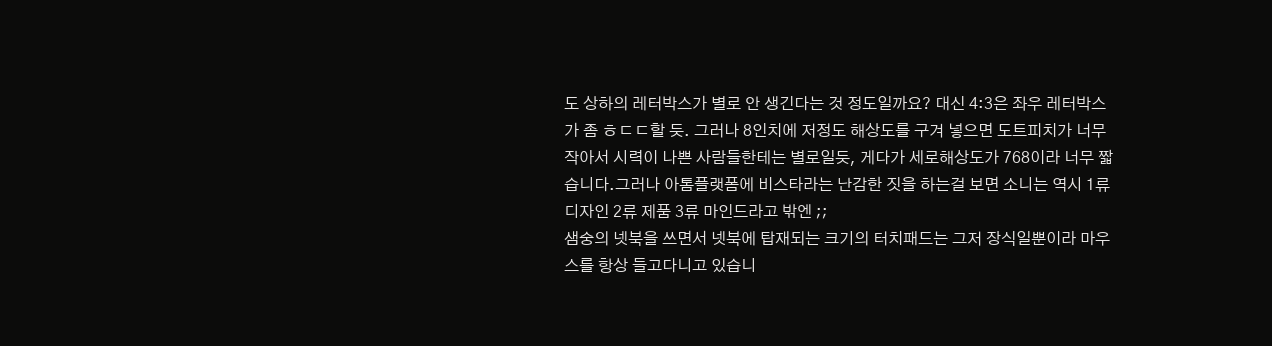도 상하의 레터박스가 별로 안 생긴다는 것 정도일까요? 대신 4:3은 좌우 레터박스가 좀 ㅎㄷㄷ할 듯. 그러나 8인치에 저정도 해상도를 구겨 넣으면 도트피치가 너무 작아서 시력이 나쁜 사람들한테는 별로일듯, 게다가 세로해상도가 768이라 너무 짧습니다.그러나 아톰플랫폼에 비스타라는 난감한 짓을 하는걸 보면 소니는 역시 1류 디자인 2류 제품 3류 마인드라고 밖엔 ;;
샘숭의 넷북을 쓰면서 넷북에 탑재되는 크기의 터치패드는 그저 장식일뿐이라 마우스를 항상 들고다니고 있습니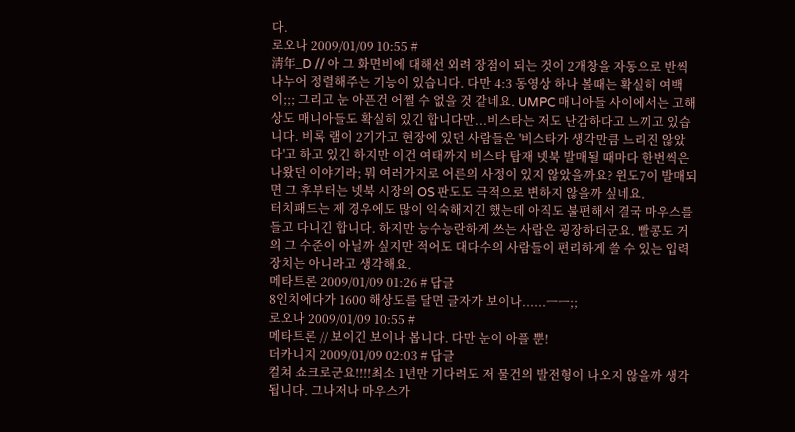다.
로오나 2009/01/09 10:55 #
淸年_D // 아 그 화면비에 대해선 외려 장점이 되는 것이 2개창을 자동으로 반씩 나누어 정렬해주는 기능이 있습니다. 다만 4:3 동영상 하나 볼때는 확실히 여백이;;; 그리고 눈 아픈건 어쩔 수 없을 것 같네요. UMPC 매니아들 사이에서는 고해상도 매니아들도 확실히 있긴 합니다만...비스타는 저도 난감하다고 느끼고 있습니다. 비록 램이 2기가고 현장에 있던 사람들은 '비스타가 생각만큼 느리진 않았다'고 하고 있긴 하지만 이건 여태까지 비스타 탑재 넷북 발매될 때마다 한번씩은 나왔던 이야기라; 뭐 여러가지로 어른의 사정이 있지 않았을까요? 윈도7이 발매되면 그 후부터는 넷북 시장의 OS 판도도 극적으로 변하지 않을까 싶네요.
터치패드는 제 경우에도 많이 익숙해지긴 했는데 아직도 불편해서 결국 마우스를 들고 다니긴 합니다. 하지만 능수능란하게 쓰는 사람은 굉장하더군요. 빨콩도 거의 그 수준이 아닐까 싶지만 적어도 대다수의 사람들이 편리하게 쓸 수 있는 입력장치는 아니라고 생각해요.
메타트론 2009/01/09 01:26 # 답글
8인치에다가 1600 해상도를 달면 글자가 보이나......ㅡㅡ;;
로오나 2009/01/09 10:55 #
메타트론 // 보이긴 보이나 봅니다. 다만 눈이 아플 뿐!
더카니지 2009/01/09 02:03 # 답글
컬쳐 쇼크로군요!!!!최소 1년만 기다려도 저 물건의 발전형이 나오지 않을까 생각됩니다. 그나저나 마우스가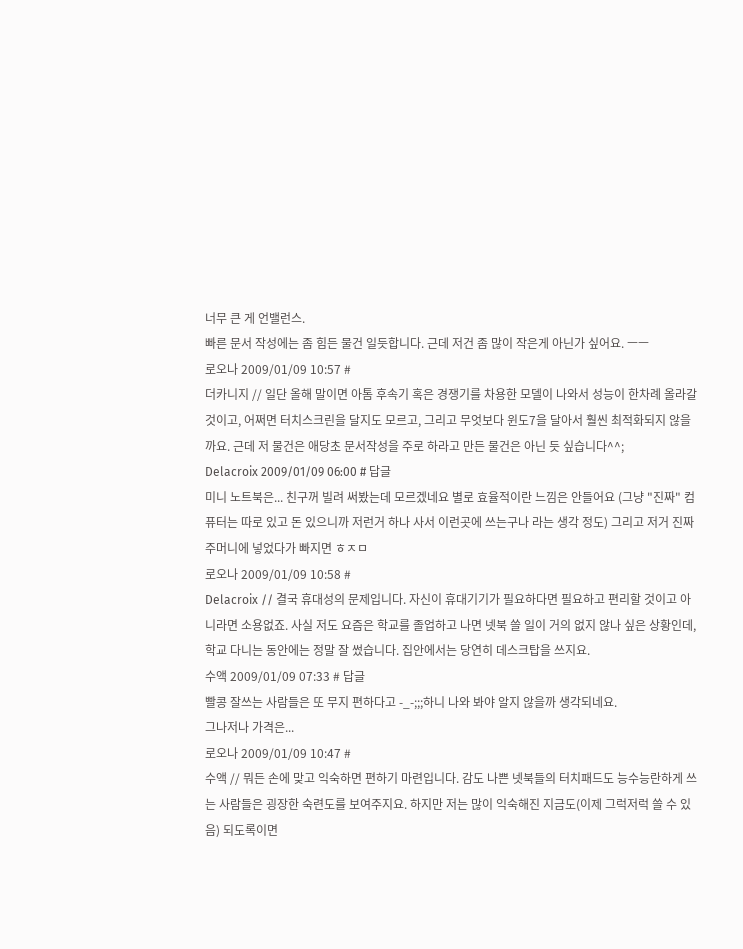너무 큰 게 언밸런스.
빠른 문서 작성에는 좀 힘든 물건 일듯합니다. 근데 저건 좀 많이 작은게 아닌가 싶어요. ㅡㅡ
로오나 2009/01/09 10:57 #
더카니지 // 일단 올해 말이면 아톰 후속기 혹은 경쟁기를 차용한 모델이 나와서 성능이 한차례 올라갈 것이고, 어쩌면 터치스크린을 달지도 모르고, 그리고 무엇보다 윈도7을 달아서 훨씬 최적화되지 않을까요. 근데 저 물건은 애당초 문서작성을 주로 하라고 만든 물건은 아닌 듯 싶습니다^^;
Delacroix 2009/01/09 06:00 # 답글
미니 노트북은... 친구꺼 빌려 써봤는데 모르겠네요 별로 효율적이란 느낌은 안들어요 (그냥 "진짜" 컴퓨터는 따로 있고 돈 있으니까 저런거 하나 사서 이런곳에 쓰는구나 라는 생각 정도) 그리고 저거 진짜 주머니에 넣었다가 빠지면 ㅎㅈㅁ
로오나 2009/01/09 10:58 #
Delacroix // 결국 휴대성의 문제입니다. 자신이 휴대기기가 필요하다면 필요하고 편리할 것이고 아니라면 소용없죠. 사실 저도 요즘은 학교를 졸업하고 나면 넷북 쓸 일이 거의 없지 않나 싶은 상황인데, 학교 다니는 동안에는 정말 잘 썼습니다. 집안에서는 당연히 데스크탑을 쓰지요.
수액 2009/01/09 07:33 # 답글
빨콩 잘쓰는 사람들은 또 무지 편하다고 -_-;;;하니 나와 봐야 알지 않을까 생각되네요.
그나저나 가격은...
로오나 2009/01/09 10:47 #
수액 // 뭐든 손에 맞고 익숙하면 편하기 마련입니다. 감도 나쁜 넷북들의 터치패드도 능수능란하게 쓰는 사람들은 굉장한 숙련도를 보여주지요. 하지만 저는 많이 익숙해진 지금도(이제 그럭저럭 쓸 수 있음) 되도록이면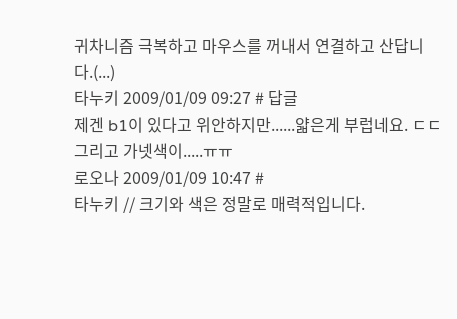귀차니즘 극복하고 마우스를 꺼내서 연결하고 산답니다.(...)
타누키 2009/01/09 09:27 # 답글
제겐 b1이 있다고 위안하지만......얇은게 부럽네요. ㄷㄷ그리고 가넷색이.....ㅠㅠ
로오나 2009/01/09 10:47 #
타누키 // 크기와 색은 정말로 매력적입니다.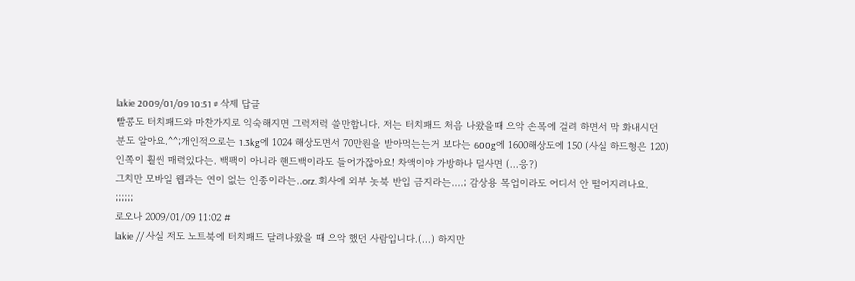lakie 2009/01/09 10:51 # 삭제 답글
빨콩도 터치패드와 마찬가지로 익숙해지면 그럭저럭 쓸만합니다. 저는 터치패드 처음 나왔을때 으악 손목에 걸려 하면서 막 화내시던 분도 알아요.^^;개인적으로는 1.3kg에 1024 해상도면서 70만원을 받아먹는는거 보다는 600g에 1600해상도에 150 (사실 하드형은 120)인쪽이 훨씬 매력있다는. 백팩이 아니라 핸드백이라도 들어가잖아요! 차액이야 가방하나 덜사면 (...응?)
그치만 모바일 웹과는 연이 없는 인종이라는..orz. 회사에 외부 놋북 반입 금지라는....; 감상용 목업이라도 어디서 안 떨어지려나요. ;;;;;;
로오나 2009/01/09 11:02 #
lakie // 사실 저도 노트북에 터치패드 달려나왔을 때 으악 했던 사람입니다.(...) 하지만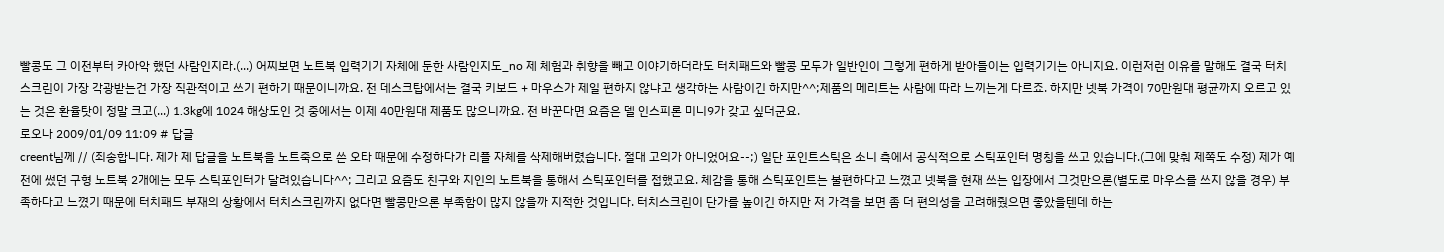빨콩도 그 이전부터 카아악 했던 사람인지라.(...) 어찌보면 노트북 입력기기 자체에 둔한 사람인지도_no 제 체험과 취향을 빼고 이야기하더라도 터치패드와 빨콩 모두가 일반인이 그렇게 편하게 받아들이는 입력기기는 아니지요. 이런저런 이유를 말해도 결국 터치스크린이 가장 각광받는건 가장 직관적이고 쓰기 편하기 때문이니까요. 전 데스크탑에서는 결국 키보드 + 마우스가 제일 편하지 않냐고 생각하는 사람이긴 하지만^^;제품의 메리트는 사람에 따라 느끼는게 다르죠. 하지만 넷북 가격이 70만원대 평균까지 오르고 있는 것은 환율탓이 정말 크고(...) 1.3kg에 1024 해상도인 것 중에서는 이제 40만원대 제품도 많으니까요. 전 바꾼다면 요즘은 델 인스피론 미니9가 갖고 싶더군요.
로오나 2009/01/09 11:09 # 답글
creent님께 // (죄송합니다. 제가 제 답글을 노트북을 노트죽으로 쓴 오타 때문에 수정하다가 리플 자체를 삭제해버렸습니다. 절대 고의가 아니었어요--;) 일단 포인트스틱은 소니 측에서 공식적으로 스틱포인터 명칭을 쓰고 있습니다.(그에 맞춰 제쪽도 수정) 제가 예전에 썼던 구형 노트북 2개에는 모두 스틱포인터가 달려있습니다^^; 그리고 요즘도 친구와 지인의 노트북을 통해서 스틱포인터를 접했고요. 체감을 통해 스틱포인트는 불편하다고 느꼈고 넷북을 현재 쓰는 입장에서 그것만으론(별도로 마우스를 쓰지 않을 경우) 부족하다고 느꼈기 때문에 터치패드 부재의 상황에서 터치스크린까지 없다면 빨콩만으론 부족함이 많지 않을까 지적한 것입니다. 터치스크린이 단가를 높이긴 하지만 저 가격을 보면 좀 더 편의성을 고려해줬으면 좋았을텐데 하는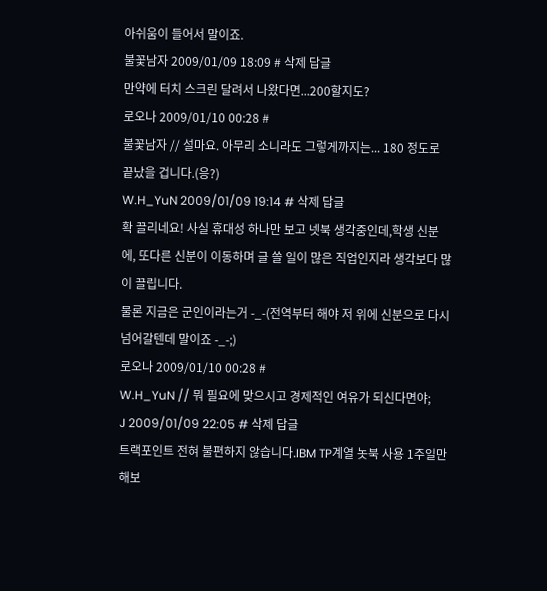아쉬움이 들어서 말이죠.
불꽃남자 2009/01/09 18:09 # 삭제 답글
만약에 터치 스크린 달려서 나왔다면...200할지도?
로오나 2009/01/10 00:28 #
불꽃남자 // 설마요. 아무리 소니라도 그렇게까지는... 180 정도로 끝났을 겁니다.(응?)
W.H_YuN 2009/01/09 19:14 # 삭제 답글
확 끌리네요! 사실 휴대성 하나만 보고 넷북 생각중인데,학생 신분에, 또다른 신분이 이동하며 글 쓸 일이 많은 직업인지라 생각보다 많이 끌립니다.
물론 지금은 군인이라는거 -_-(전역부터 해야 저 위에 신분으로 다시 넘어갈텐데 말이죠 -_-;)
로오나 2009/01/10 00:28 #
W.H_YuN // 뭐 필요에 맞으시고 경제적인 여유가 되신다면야;
J 2009/01/09 22:05 # 삭제 답글
트랙포인트 전혀 불편하지 않습니다.IBM TP계열 놋북 사용 1주일만 해보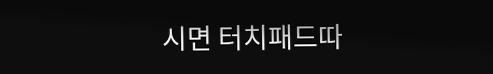시면 터치패드따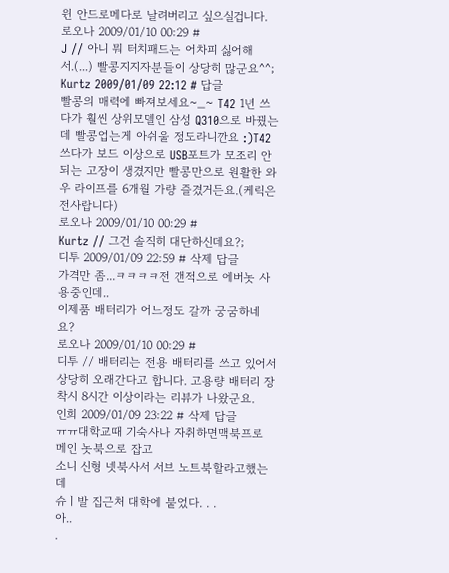윈 안드로메다로 날려버리고 싶으실겁니다.
로오나 2009/01/10 00:29 #
J // 아니 뭐 터치패드는 어차피 싫어해서.(...) 빨콩지지자분들이 상당히 많군요^^;
Kurtz 2009/01/09 22:12 # 답글
빨콩의 매력에 빠져보세요~_~ T42 1년 쓰다가 훨씬 상위모델인 삼성 Q310으로 바꿨는데 빨콩업는게 아쉬울 정도라니깐요 :)T42쓰다가 보드 이상으로 USB포트가 모조리 안되는 고장이 생겼지만 빨콩만으로 원활한 와우 라이프를 6개월 가량 즐겼거든요.(케릭은 전사랍니다)
로오나 2009/01/10 00:29 #
Kurtz // 그건 솔직히 대단하신데요?;
디투 2009/01/09 22:59 # 삭제 답글
가격만 좀...ㅋㅋㅋㅋ전 갠적으로 에버놋 사용중인데..
이제품 배터리가 어느정도 갈까 궁굼하네요?
로오나 2009/01/10 00:29 #
디투 // 배터리는 전용 배터리를 쓰고 있어서 상당히 오래간다고 합니다. 고용량 배터리 장착시 8시간 이상이라는 리뷰가 나왔군요.
인희 2009/01/09 23:22 # 삭제 답글
ㅠㅠ대학교때 기숙사나 자취하면맥북프로 메인 놋북으로 잡고
소니 신형 넷북사서 서브 노트북할라고했는데
슈ㅣ발 집근처 대학에 붙었다. . .
아..
.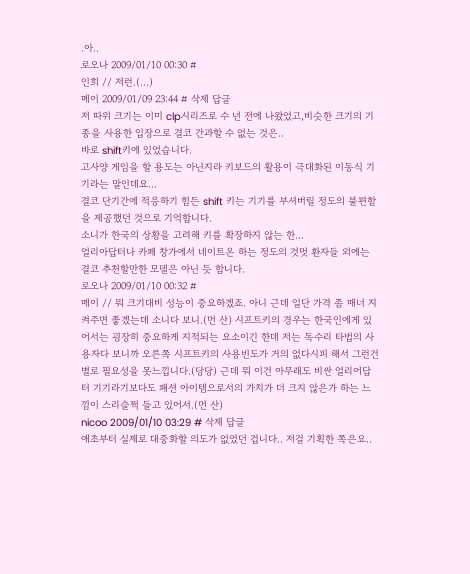.아..
로오나 2009/01/10 00:30 #
인희 // 저런.(...)
메이 2009/01/09 23:44 # 삭제 답글
저 따위 크기는 이미 clp시리즈로 수 년 전에 나왔었고,비슷한 크기의 기종을 사용한 입장으로 결코 간과할 수 없는 것은..
바로 shift키에 있었습니다.
고사양 게임을 할 용도는 아닌지라 키보드의 활용이 극대화된 이동식 기기라는 말인데요...
결코 단기간에 적응하기 힘든 shift 키는 기기를 부셔버릴 정도의 불편함을 제공했던 것으로 기억합니다.
소니가 한국의 상황을 고려해 키를 확장하지 않는 한...
얼리아답터나 카페 창가에서 네이트온 하는 정도의 것멋 환자들 외에는 결코 추천할만한 모델은 아닌 듯 합니다.
로오나 2009/01/10 00:32 #
메이 // 뭐 크기대비 성능이 중요하겠죠. 아니 근데 일단 가격 좀 매너 지켜주면 좋겠는데 소니다 보니.(먼 산) 시프트키의 경우는 한국인에게 있어서는 굉장히 중요하게 지적되는 요소이긴 한데 저는 독수리 타법의 사용자다 보니까 오른쪽 시프트키의 사용빈도가 거의 없다시피 해서 그런건 별로 필요성을 못느낍니다.(당당) 근데 뭐 이건 아무래도 비싼 얼리어답터 기기라기보다도 패션 아이템으로서의 가치가 더 크지 않은가 하는 느낌이 스리슬쩍 들고 있어서.(먼 산)
nicoo 2009/01/10 03:29 # 삭제 답글
애초부터 실제로 대중화할 의도가 없었던 겁니다.. 저걸 기획한 쪽은요..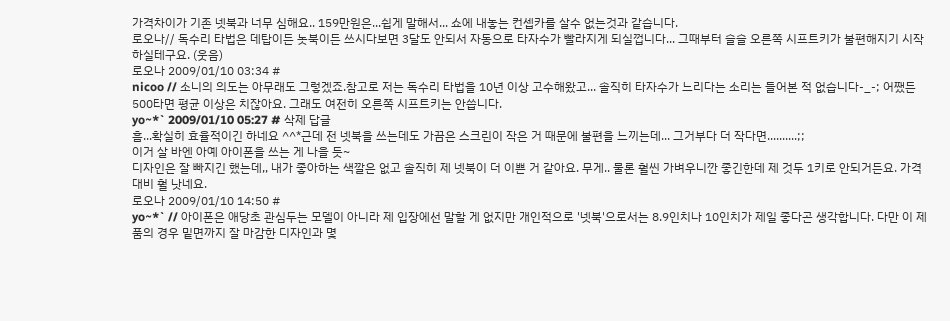가격차이가 기존 넷북과 너무 심해요.. 159만원은...쉽게 말해서... 쇼에 내놓는 컨셉카를 살수 없는것과 같습니다.
로오나// 독수리 타법은 데탑이든 놋북이든 쓰시다보면 3달도 안되서 자동으로 타자수가 빨라지게 되실껍니다... 그때부터 슬슬 오른쪽 시프트키가 불편해지기 시작하실테구요. (웃음)
로오나 2009/01/10 03:34 #
nicoo // 소니의 의도는 아무래도 그렇겠죠.참고로 저는 독수리 타법을 10년 이상 고수해왔고... 솔직히 타자수가 느리다는 소리는 들어본 적 없습니다-_-; 어쨌든 500타면 평균 이상은 치잖아요. 그래도 여전히 오른쪽 시프트키는 안씁니다.
yo~*` 2009/01/10 05:27 # 삭제 답글
흠...확실히 효율적이긴 하네요 ^^*근데 전 넷북을 쓰는데도 가끔은 스크린이 작은 거 때문에 불편을 느끼는데... 그거부다 더 작다면..........;;
이거 살 바엔 아예 아이폰을 쓰는 게 나을 듯~
디자인은 잘 빠지긴 했는데,, 내가 좋아하는 색깔은 없고 솔직히 제 넷북이 더 이쁜 거 같아요. 무게.. 물론 훨씬 가벼우니깐 좋긴한데 제 것두 1키로 안되거든요. 가격대비 훨 낫네요.
로오나 2009/01/10 14:50 #
yo~*` // 아이폰은 애당초 관심두는 모델이 아니라 제 입장에선 말할 게 없지만 개인적으로 '넷북'으로서는 8.9인치나 10인치가 제일 좋다곤 생각합니다. 다만 이 제품의 경우 밑면까지 잘 마감한 디자인과 몇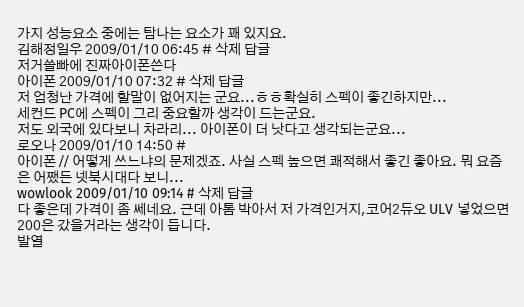가지 성능요소 중에는 탐나는 요소가 꽤 있지요.
김해정일우 2009/01/10 06:45 # 삭제 답글
저거쓸빠에 진짜아이폰쓴다
아이폰 2009/01/10 07:32 # 삭제 답글
저 엄청난 가격에 할말이 없어지는 군요...ㅎㅎ확실히 스펙이 좋긴하지만...
세컨드 PC에 스펙이 그리 중요할까 생각이 드는군요.
저도 외국에 있다보니 차라리... 아이폰이 더 낫다고 생각되는군요...
로오나 2009/01/10 14:50 #
아이폰 // 어떻게 쓰느냐의 문제겠죠. 사실 스펙 높으면 쾌적해서 좋긴 좋아요. 뭐 요즘은 어쨌든 넷북시대다 보니...
wowlook 2009/01/10 09:14 # 삭제 답글
다 좋은데 가격이 좀 쎄네요. 근데 아톰 박아서 저 가격인거지,코어2듀오 ULV 넣었으면 200은 갔을거라는 생각이 듭니다.
발열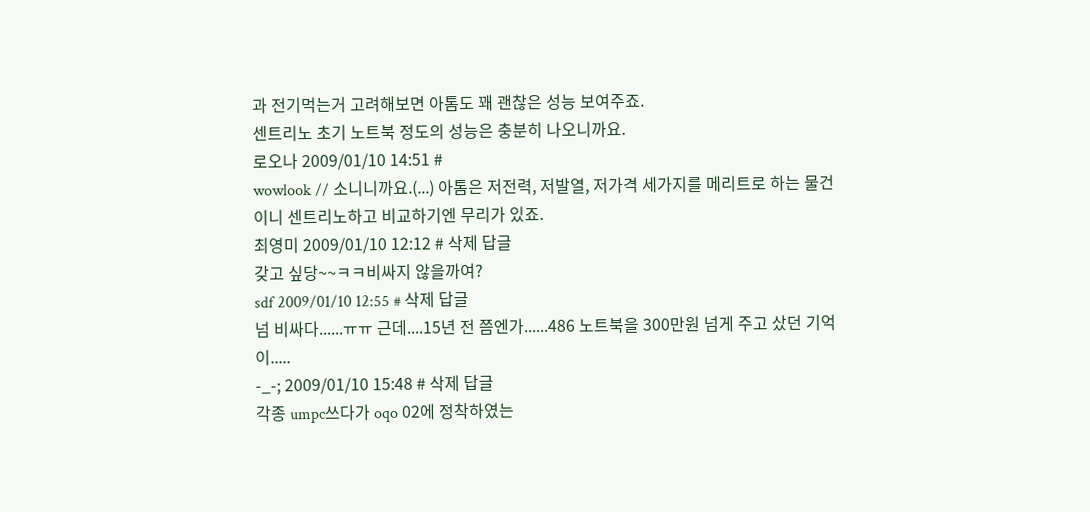과 전기먹는거 고려해보면 아톰도 꽤 괜찮은 성능 보여주죠.
센트리노 초기 노트북 정도의 성능은 충분히 나오니까요.
로오나 2009/01/10 14:51 #
wowlook // 소니니까요.(...) 아톰은 저전력, 저발열, 저가격 세가지를 메리트로 하는 물건이니 센트리노하고 비교하기엔 무리가 있죠.
최영미 2009/01/10 12:12 # 삭제 답글
갖고 싶당~~ㅋㅋ비싸지 않을까여?
sdf 2009/01/10 12:55 # 삭제 답글
넘 비싸다......ㅠㅠ 근데....15년 전 쯤엔가......486 노트북을 300만원 넘게 주고 샀던 기억이.....
-_-; 2009/01/10 15:48 # 삭제 답글
각종 umpc쓰다가 oqo 02에 정착하였는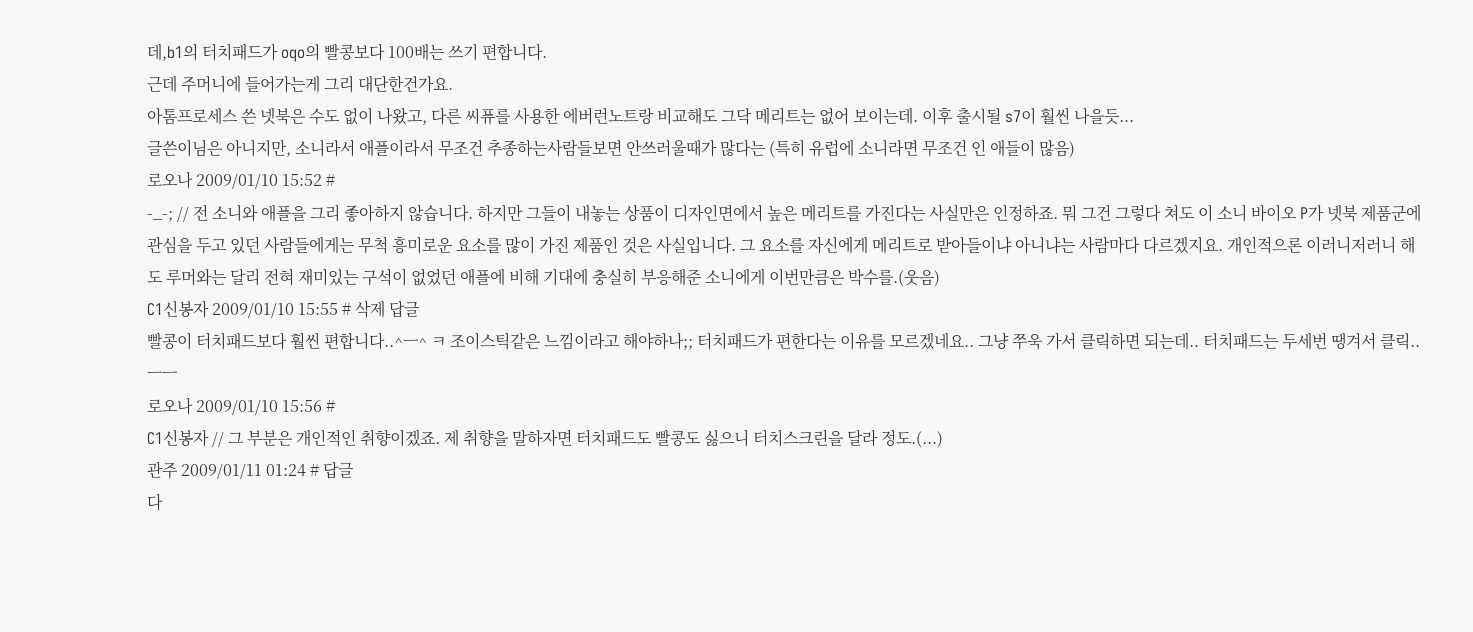데,b1의 터치패드가 oqo의 빨콩보다 100배는 쓰기 편합니다.
근데 주머니에 들어가는게 그리 대단한건가요.
아톰프로세스 쓴 넷북은 수도 없이 나왔고, 다른 씨퓨를 사용한 에버런노트랑 비교해도 그닥 메리트는 없어 보이는데. 이후 출시될 s7이 훨씬 나을듯...
글쓴이님은 아니지만, 소니라서 애플이라서 무조건 추종하는사람들보면 안쓰러울때가 많다는 (특히 유럽에 소니라면 무조건 인 애들이 많음)
로오나 2009/01/10 15:52 #
-_-; // 전 소니와 애플을 그리 좋아하지 않습니다. 하지만 그들이 내놓는 상품이 디자인면에서 높은 메리트를 가진다는 사실만은 인정하죠. 뭐 그건 그렇다 쳐도 이 소니 바이오 P가 넷북 제품군에 관심을 두고 있던 사람들에게는 무척 흥미로운 요소를 많이 가진 제품인 것은 사실입니다. 그 요소를 자신에게 메리트로 받아들이냐 아니냐는 사람마다 다르겠지요. 개인적으론 이러니저러니 해도 루머와는 달리 전혀 재미있는 구석이 없었던 애플에 비해 기대에 충실히 부응해준 소니에게 이번만큼은 박수를.(웃음)
C1신봉자 2009/01/10 15:55 # 삭제 답글
빨콩이 터치패드보다 훨씬 편합니다..^ㅡ^ ㅋ 조이스틱같은 느낌이라고 해야하나;; 터치패드가 편한다는 이유를 모르겠네요.. 그냥 쭈욱 가서 클릭하면 되는데.. 터치패드는 두세번 땡겨서 클릭..ㅡㅡ
로오나 2009/01/10 15:56 #
C1신봉자 // 그 부분은 개인적인 취향이겠죠. 제 취향을 말하자면 터치패드도 빨콩도 싫으니 터치스크린을 달라 정도.(...)
관주 2009/01/11 01:24 # 답글
다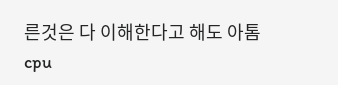른것은 다 이해한다고 해도 아톰cpu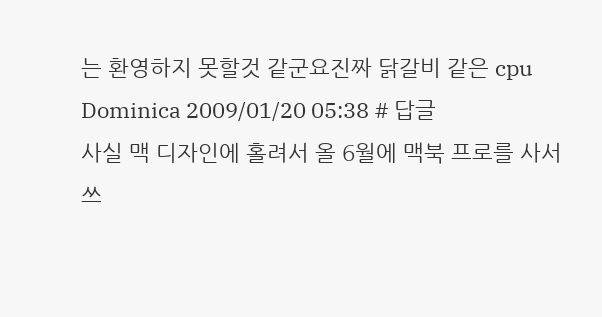는 환영하지 못할것 같군요진짜 닭갈비 같은 cpu
Dominica 2009/01/20 05:38 # 답글
사실 맥 디자인에 홀려서 올 6월에 맥북 프로를 사서 쓰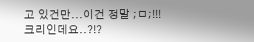고 있건만...이건 정말 ;ㅁ;!!!
크리인데요..?!?